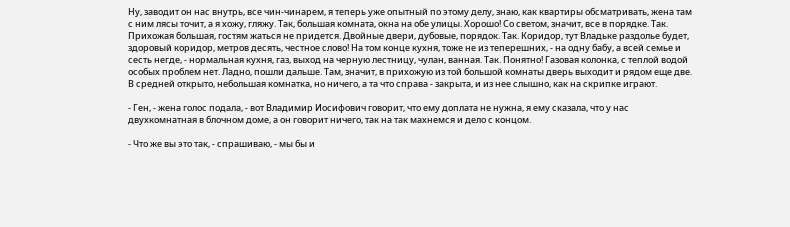Ну, заводит он нас внутрь, все чин-чинарем, я теперь уже опытный по этому делу, знаю, как квартиры обсматривать, жена там с ним лясы точит, а я хожу, гляжу. Так, большая комната, окна на обе улицы. Хорошо! Со светом, значит, все в порядке. Так. Прихожая большая, гостям жаться не придется. Двойные двери, дубовые, порядок. Так. Коридор, тут Владьке раздолье будет, здоровый коридор, метров десять, честное слово! На том конце кухня, тоже не из теперешних, - на одну бабу, а всей семье и сесть негде, - нормальная кухня, газ, выход на черную лестницу, чулан, ванная. Так. Понятно! Газовая колонка, с теплой водой особых проблем нет. Ладно, пошли дальше. Там, значит, в прихожую из той большой комнаты дверь выходит и рядом еще две. В средней открыто, небольшая комнатка, но ничего, а та что справа - закрыта, и из нее слышно, как на скрипке играют.

- Ген, - жена голос подала, - вот Владимир Иосифович говорит, что ему доплата не нужна, я ему сказала, что у нас двухкомнатная в блочном доме, а он говорит ничего, так на так махнемся и дело с концом.

- Что же вы это так, - спрашиваю, - мы бы и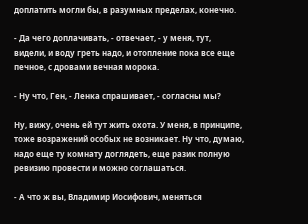доплатить могли бы, в разумных пределах, конечно.

- Да чего доплачивать, - отвечает, - у меня, тут, видели, и воду греть надо, и отопление пока все еще печное, с дровами вечная морока.

- Ну что, Ген, - Ленка спрашивает, - согласны мы?

Ну, вижу, очень ей тут жить охота. У меня, в принципе, тоже возражений особых не возникает. Ну что, думаю, надо еще ту комнату доглядеть, еще разик полную ревизию провести и можно соглашаться.

- А что ж вы, Владимир Иосифович, меняться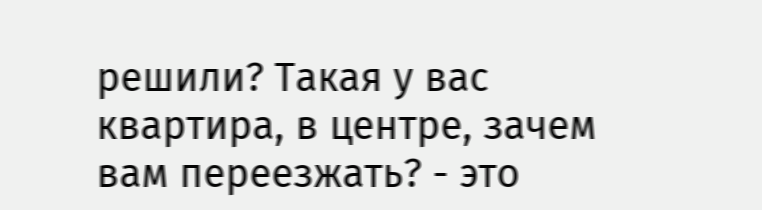решили? Такая у вас квартира, в центре, зачем вам переезжать? - это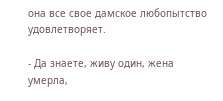она все свое дамское любопытство удовлетворяет.

- Да знаете, живу один, жена умерла,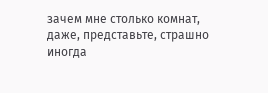зачем мне столько комнат, даже, представьте, страшно иногда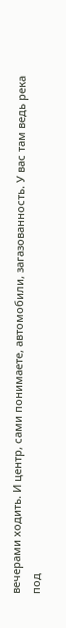вечерами ходить. И центр, сами понимаете, автомобили, загазованность. У вас там ведь река под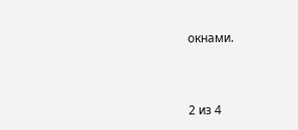окнами.



2 из 4